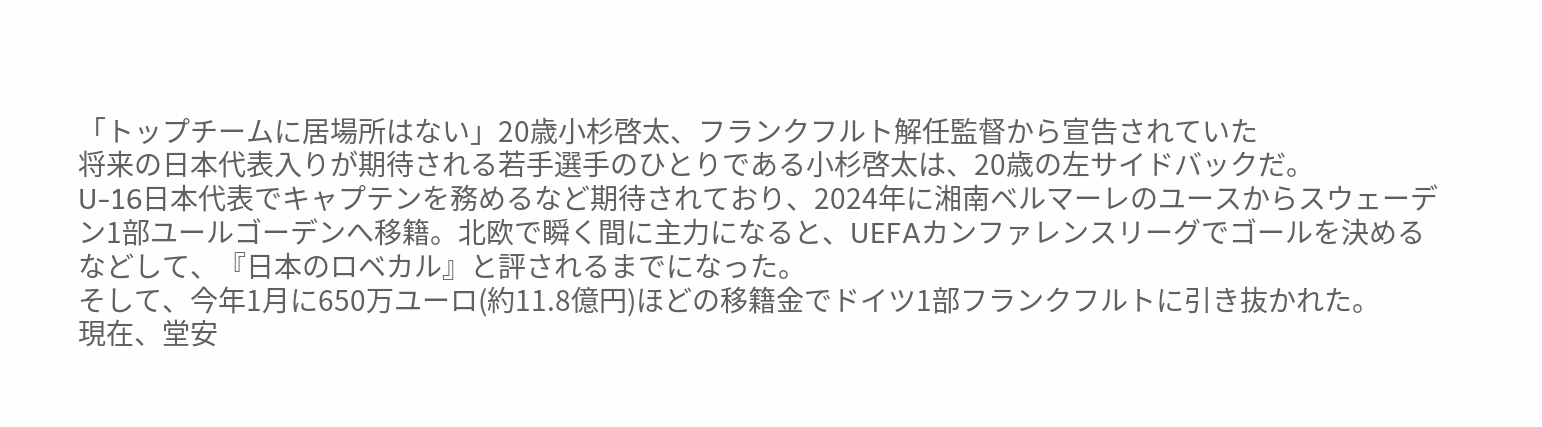「トップチームに居場所はない」20歳小杉啓太、フランクフルト解任監督から宣告されていた
将来の日本代表入りが期待される若手選手のひとりである小杉啓太は、20歳の左サイドバックだ。
U-16日本代表でキャプテンを務めるなど期待されており、2024年に湘南ベルマーレのユースからスウェーデン1部ユールゴーデンへ移籍。北欧で瞬く間に主力になると、UEFAカンファレンスリーグでゴールを決めるなどして、『日本のロベカル』と評されるまでになった。
そして、今年1月に650万ユーロ(約11.8億円)ほどの移籍金でドイツ1部フランクフルトに引き抜かれた。
現在、堂安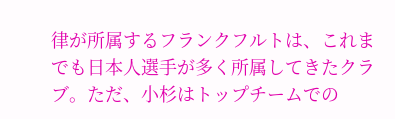律が所属するフランクフルトは、これまでも日本人選手が多く所属してきたクラブ。ただ、小杉はトップチームでの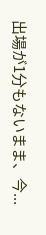出場が1分もないまま、今...